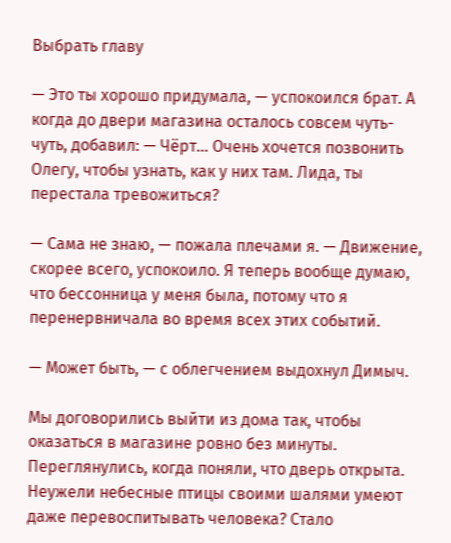Выбрать главу

— Это ты хорошо придумала, — успокоился брат. А когда до двери магазина осталось совсем чуть-чуть, добавил: — Чёрт… Очень хочется позвонить Олегу, чтобы узнать, как у них там. Лида, ты перестала тревожиться?

— Сама не знаю, — пожала плечами я. — Движение, скорее всего, успокоило. Я теперь вообще думаю, что бессонница у меня была, потому что я перенервничала во время всех этих событий.

— Может быть, — с облегчением выдохнул Димыч.

Мы договорились выйти из дома так, чтобы оказаться в магазине ровно без минуты. Переглянулись, когда поняли, что дверь открыта. Неужели небесные птицы своими шалями умеют даже перевоспитывать человека? Стало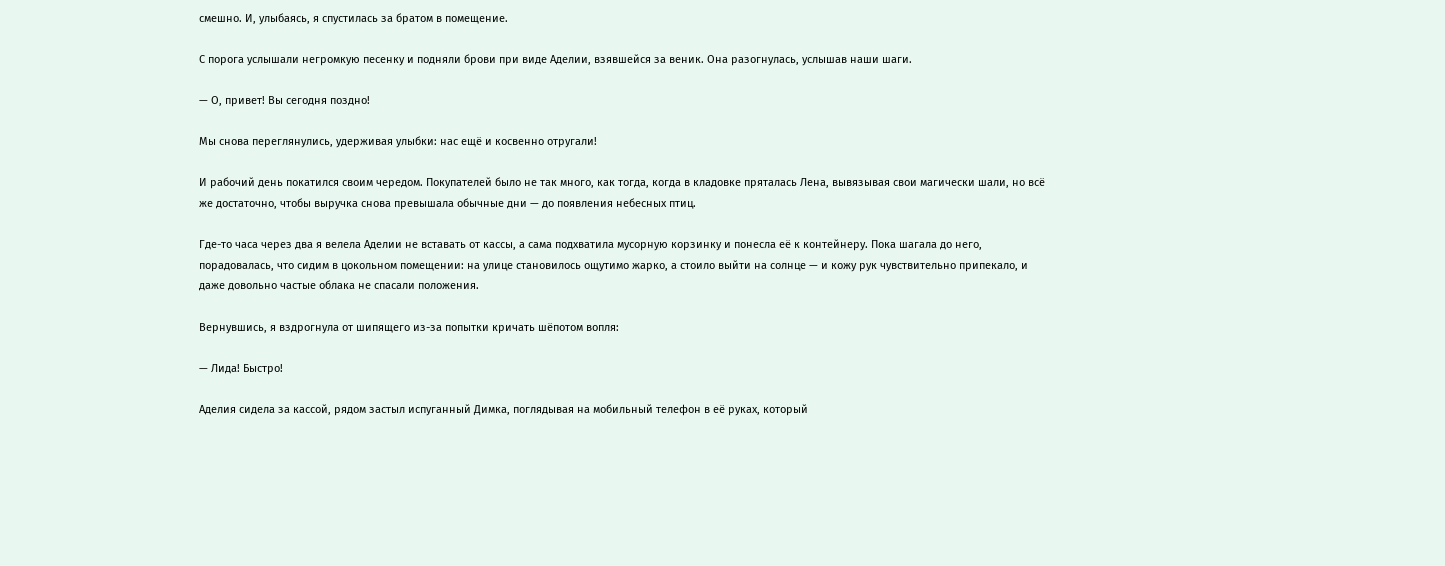смешно. И, улыбаясь, я спустилась за братом в помещение.

С порога услышали негромкую песенку и подняли брови при виде Аделии, взявшейся за веник. Она разогнулась, услышав наши шаги.

— О, привет! Вы сегодня поздно!

Мы снова переглянулись, удерживая улыбки: нас ещё и косвенно отругали!

И рабочий день покатился своим чередом. Покупателей было не так много, как тогда, когда в кладовке пряталась Лена, вывязывая свои магически шали, но всё же достаточно, чтобы выручка снова превышала обычные дни — до появления небесных птиц.

Где-то часа через два я велела Аделии не вставать от кассы, а сама подхватила мусорную корзинку и понесла её к контейнеру. Пока шагала до него, порадовалась, что сидим в цокольном помещении: на улице становилось ощутимо жарко, а стоило выйти на солнце — и кожу рук чувствительно припекало, и даже довольно частые облака не спасали положения.

Вернувшись, я вздрогнула от шипящего из-за попытки кричать шёпотом вопля:

— Лида! Быстро!

Аделия сидела за кассой, рядом застыл испуганный Димка, поглядывая на мобильный телефон в её руках, который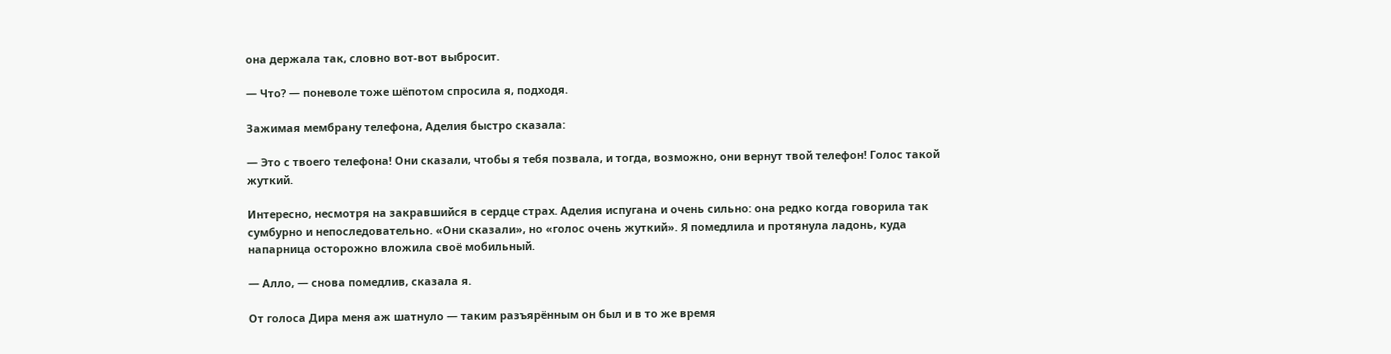она держала так, словно вот-вот выбросит.

— Что? — поневоле тоже шёпотом спросила я, подходя.

Зажимая мембрану телефона, Аделия быстро сказала:

— Это с твоего телефона! Они сказали, чтобы я тебя позвала, и тогда, возможно, они вернут твой телефон! Голос такой жуткий.

Интересно, несмотря на закравшийся в сердце страх. Аделия испугана и очень сильно: она редко когда говорила так сумбурно и непоследовательно. «Они сказали», но «голос очень жуткий». Я помедлила и протянула ладонь, куда напарница осторожно вложила своё мобильный.

— Алло, — снова помедлив, сказала я.

От голоса Дира меня аж шатнуло — таким разъярённым он был и в то же время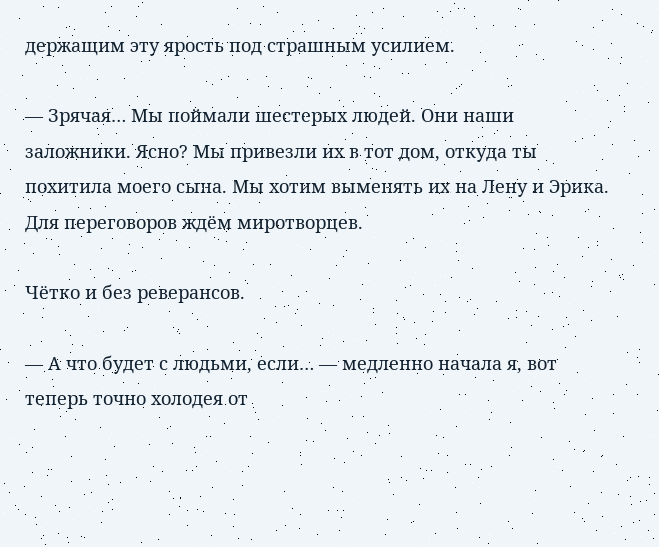держащим эту ярость под страшным усилием.

— Зрячая… Мы поймали шестерых людей. Они наши заложники. Ясно? Мы привезли их в тот дом, откуда ты похитила моего сына. Мы хотим выменять их на Лену и Эрика. Для переговоров ждём миротворцев.

Чётко и без реверансов.

— А что будет с людьми, если… — медленно начала я, вот теперь точно холодея от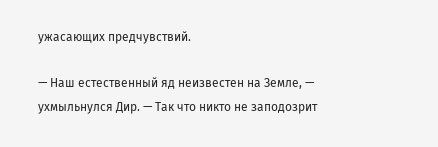ужасающих предчувствий.

— Наш естественный яд неизвестен на Земле, — ухмыльнулся Дир. — Так что никто не заподозрит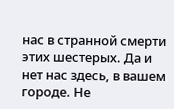нас в странной смерти этих шестерых. Да и нет нас здесь, в вашем городе. Не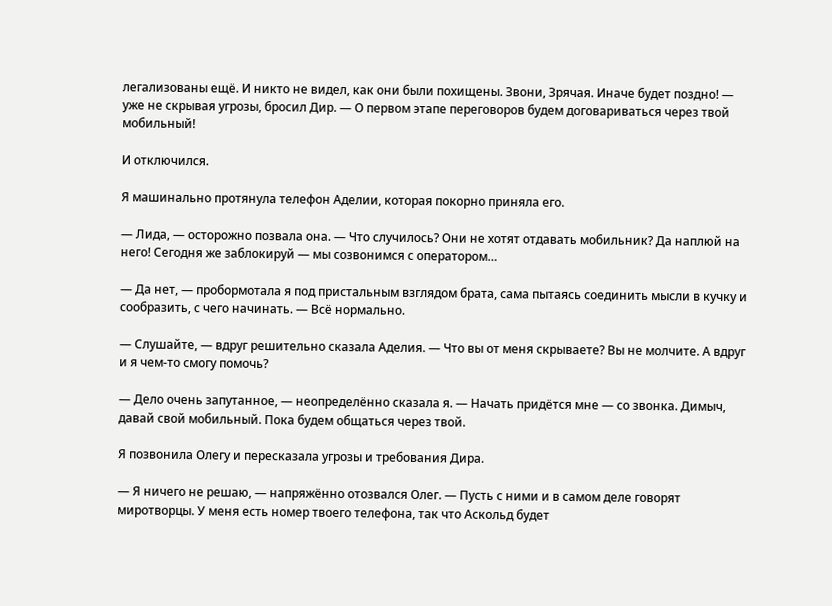легализованы ещё. И никто не видел, как они были похищены. Звони, Зрячая. Иначе будет поздно! — уже не скрывая угрозы, бросил Дир. — О первом этапе переговоров будем договариваться через твой мобильный!

И отключился.

Я машинально протянула телефон Аделии, которая покорно приняла его.

— Лида, — осторожно позвала она. — Что случилось? Они не хотят отдавать мобильник? Да наплюй на него! Сегодня же заблокируй — мы созвонимся с оператором…

— Да нет, — пробормотала я под пристальным взглядом брата, сама пытаясь соединить мысли в кучку и сообразить, с чего начинать. — Всё нормально.

— Слушайте, — вдруг решительно сказала Аделия. — Что вы от меня скрываете? Вы не молчите. А вдруг и я чем-то смогу помочь?

— Дело очень запутанное, — неопределённо сказала я. — Начать придётся мне — со звонка. Димыч, давай свой мобильный. Пока будем общаться через твой.

Я позвонила Олегу и пересказала угрозы и требования Дира.

— Я ничего не решаю, — напряжённо отозвался Олег. — Пусть с ними и в самом деле говорят миротворцы. У меня есть номер твоего телефона, так что Аскольд будет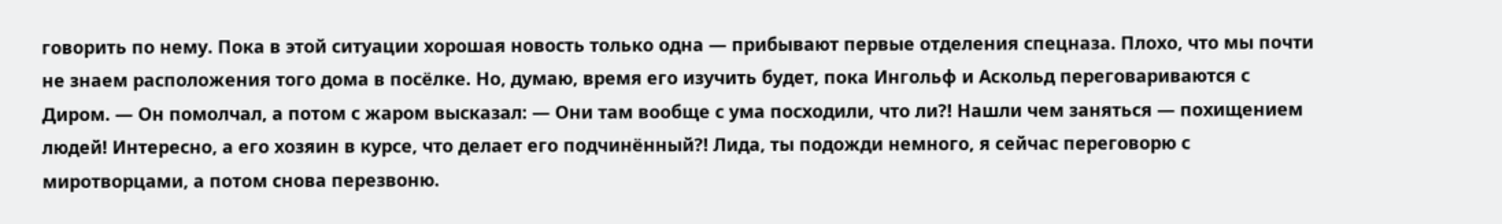говорить по нему. Пока в этой ситуации хорошая новость только одна — прибывают первые отделения спецназа. Плохо, что мы почти не знаем расположения того дома в посёлке. Но, думаю, время его изучить будет, пока Ингольф и Аскольд переговариваются с Диром. — Он помолчал, а потом с жаром высказал: — Они там вообще с ума посходили, что ли?! Нашли чем заняться — похищением людей! Интересно, а его хозяин в курсе, что делает его подчинённый?! Лида, ты подожди немного, я сейчас переговорю с миротворцами, а потом снова перезвоню.